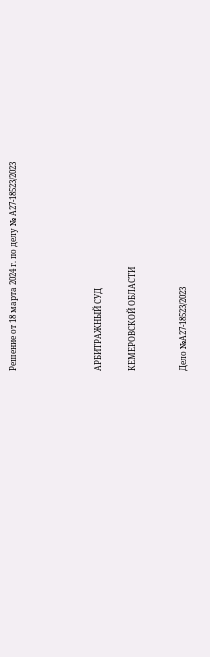Решение от 18 марта 2024 г. по делу № А27-18523/2023




АРБИТРАЖНЫЙ СУД

КЕМЕРОВСКОЙ ОБЛАСТИ


Дело №А27-18523/2023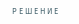Р Е Ш Е Н И Е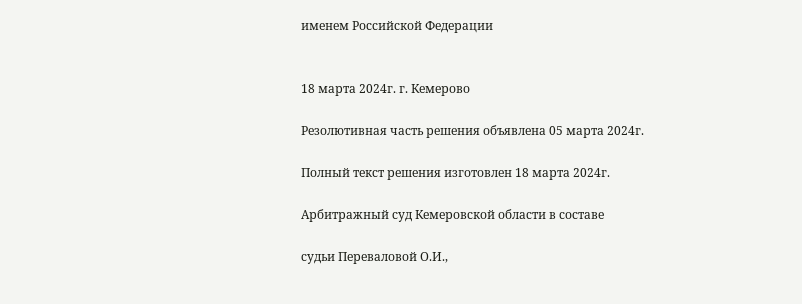именем Российской Федерации


18 марта 2024г. г. Кемерово

Резолютивная часть решения объявлена 05 марта 2024г.

Полный текст решения изготовлен 18 марта 2024г.

Арбитражный суд Кемеровской области в составе

судьи Переваловой О.И.,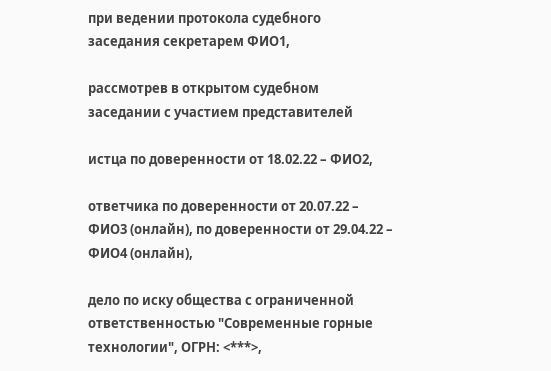при ведении протокола судебного заседания секретарем ФИО1,

рассмотрев в открытом судебном заседании с участием представителей

истца по доверенности от 18.02.22 – ФИО2,

ответчика по доверенности от 20.07.22 – ФИО3 (онлайн), по доверенности от 29.04.22 – ФИО4 (онлайн),

дело по иску общества с ограниченной ответственностью "Современные горные технологии", ОГРН: <***>,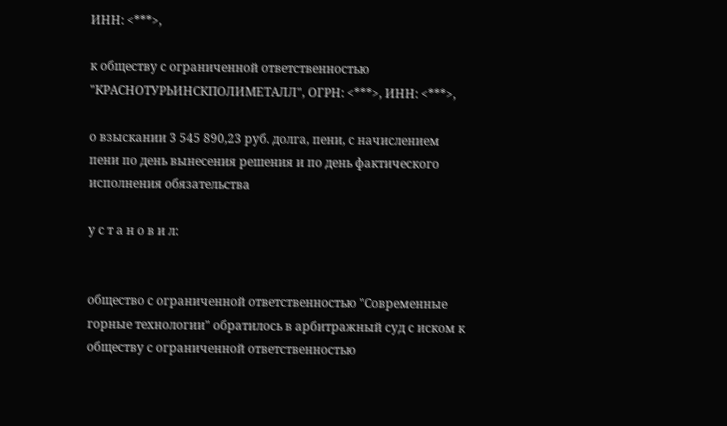ИНН: <***>,

к обществу с ограниченной ответственностью "КРАСНОТУРЬИНСКПОЛИМЕТАЛЛ", ОГРН: <***>, ИНН: <***>,

о взыскании 3 545 890,23 руб. долга, пени, с начислением пени по день вынесения решения и по день фактического исполнения обязательства

у с т а н о в и л:


общество с ограниченной ответственностью "Современные горные технологии" обратилось в арбитражный суд с иском к обществу с ограниченной ответственностью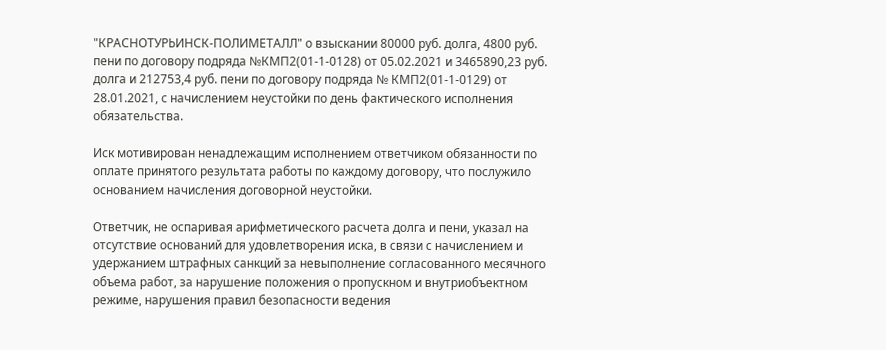"КРАСНОТУРЬИНСК-ПОЛИМЕТАЛЛ" о взыскании 80000 руб. долга, 4800 руб. пени по договору подряда №КМП2(01-1-0128) от 05.02.2021 и 3465890,23 руб. долга и 212753,4 руб. пени по договору подряда № КМП2(01-1-0129) от 28.01.2021, с начислением неустойки по день фактического исполнения обязательства.

Иск мотивирован ненадлежащим исполнением ответчиком обязанности по оплате принятого результата работы по каждому договору, что послужило основанием начисления договорной неустойки.

Ответчик, не оспаривая арифметического расчета долга и пени, указал на отсутствие оснований для удовлетворения иска, в связи с начислением и удержанием штрафных санкций за невыполнение согласованного месячного объема работ, за нарушение положения о пропускном и внутриобъектном режиме, нарушения правил безопасности ведения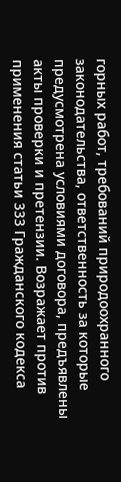горных работ, требований природоохранного законодательства, ответственность за которые предусмотрена условиями договора, предъявлены акты проверки и претензии. Возражает против применения статьи 333 Гражданского кодекса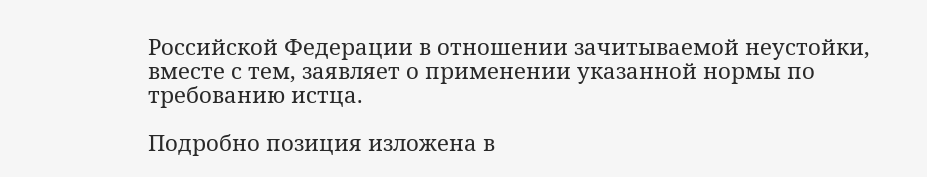Российской Федерации в отношении зачитываемой неустойки, вместе с тем, заявляет о применении указанной нормы по требованию истца.

Подробно позиция изложена в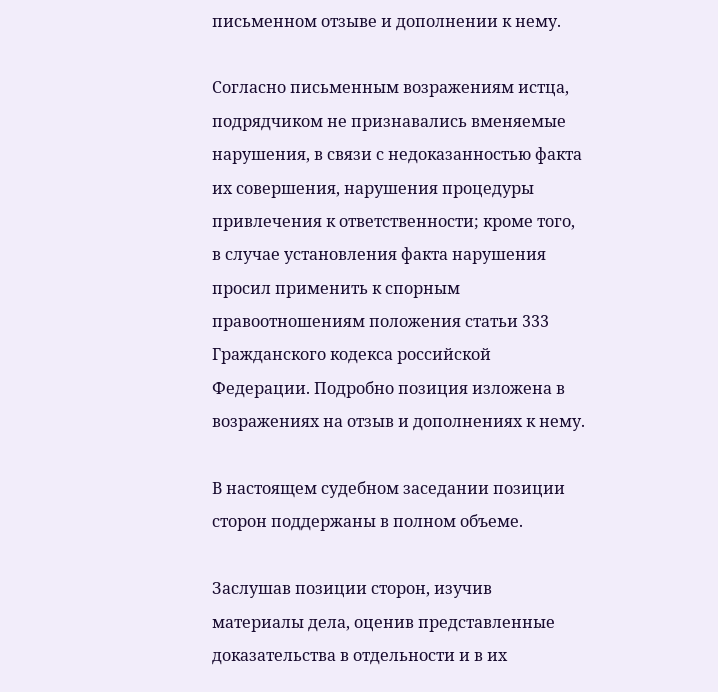письменном отзыве и дополнении к нему.

Согласно письменным возражениям истца, подрядчиком не признавались вменяемые нарушения, в связи с недоказанностью факта их совершения, нарушения процедуры привлечения к ответственности; кроме того, в случае установления факта нарушения просил применить к спорным правоотношениям положения статьи 333 Гражданского кодекса российской Федерации. Подробно позиция изложена в возражениях на отзыв и дополнениях к нему.

В настоящем судебном заседании позиции сторон поддержаны в полном объеме.

Заслушав позиции сторон, изучив материалы дела, оценив представленные доказательства в отдельности и в их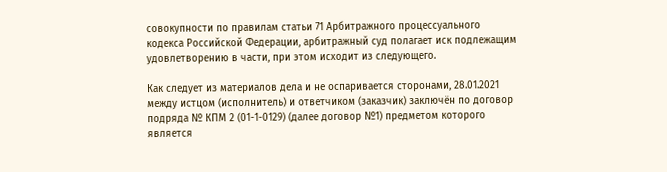совокупности по правилам статьи 71 Арбитражного процессуального кодекса Российской Федерации, арбитражный суд полагает иск подлежащим удовлетворению в части, при этом исходит из следующего.

Как следует из материалов дела и не оспаривается сторонами, 28.01.2021 между истцом (исполнитель) и ответчиком (заказчик) заключён по договор подряда № КПМ 2 (01-1-0129) (далее договор №1) предметом которого является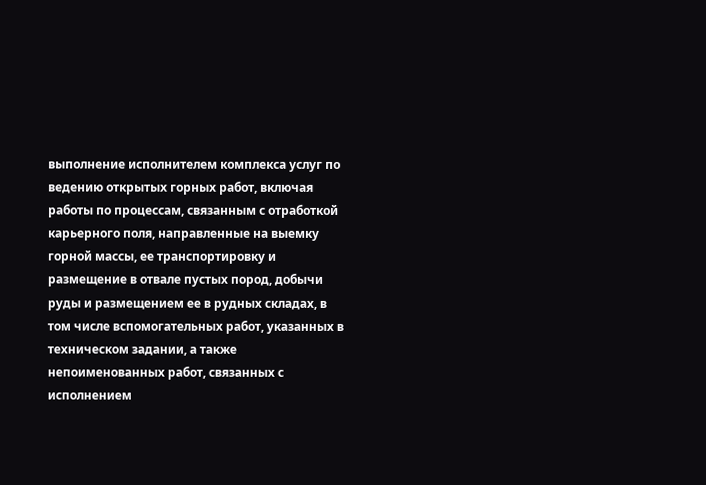выполнение исполнителем комплекса услуг по ведению открытых горных работ, включая работы по процессам, связанным с отработкой карьерного поля, направленные на выемку горной массы, ее транспортировку и размещение в отвале пустых пород, добычи руды и размещением ее в рудных складах, в том числе вспомогательных работ, указанных в техническом задании, а также непоименованных работ, связанных с исполнением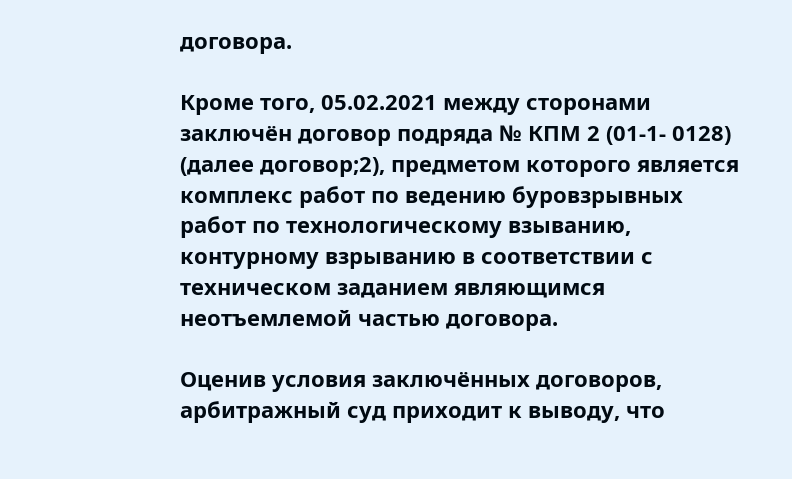договора.

Кроме того, 05.02.2021 между сторонами заключён договор подряда № КПМ 2 (01-1- 0128) (далее договор;2), предметом которого является комплекс работ по ведению буровзрывных работ по технологическому взыванию, контурному взрыванию в соответствии с техническом заданием являющимся неотъемлемой частью договора.

Оценив условия заключённых договоров, арбитражный суд приходит к выводу, что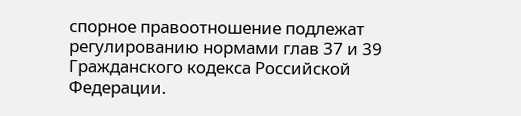спорное правоотношение подлежат регулированию нормами глав 37 и 39 Гражданского кодекса Российской Федерации.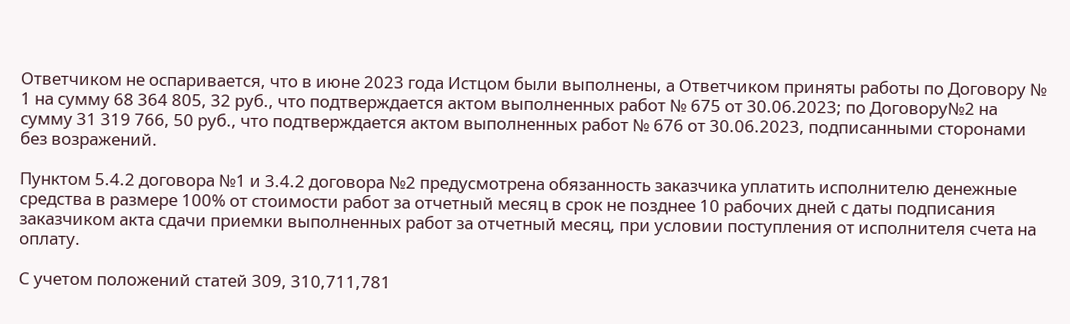Ответчиком не оспаривается, что в июне 2023 года Истцом были выполнены, а Ответчиком приняты работы по Договору № 1 на сумму 68 364 805, 32 руб., что подтверждается актом выполненных работ № 675 от 30.06.2023; по Договору№2 на сумму 31 319 766, 50 руб., что подтверждается актом выполненных работ № 676 от 30.06.2023, подписанными сторонами без возражений.

Пунктом 5.4.2 договора №1 и 3.4.2 договора №2 предусмотрена обязанность заказчика уплатить исполнителю денежные средства в размере 100% от стоимости работ за отчетный месяц в срок не позднее 10 рабочих дней с даты подписания заказчиком акта сдачи приемки выполненных работ за отчетный месяц, при условии поступления от исполнителя счета на оплату.

С учетом положений статей 309, 310,711,781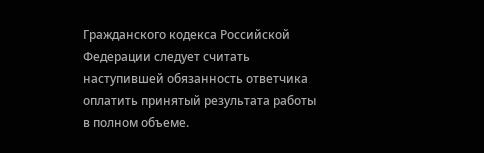Гражданского кодекса Российской Федерации следует считать наступившей обязанность ответчика оплатить принятый результата работы в полном объеме.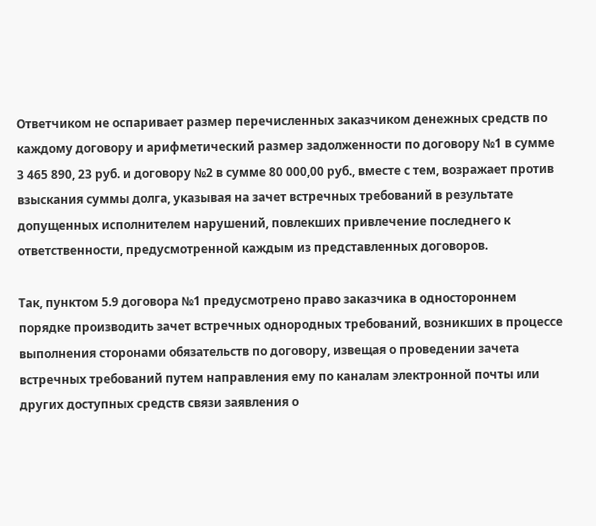Ответчиком не оспаривает размер перечисленных заказчиком денежных средств по каждому договору и арифметический размер задолженности по договору №1 в сумме 3 465 890, 23 руб. и договору №2 в сумме 80 000,00 руб., вместе с тем, возражает против взыскания суммы долга, указывая на зачет встречных требований в результате допущенных исполнителем нарушений, повлекших привлечение последнего к ответственности, предусмотренной каждым из представленных договоров.

Так, пунктом 5.9 договора №1 предусмотрено право заказчика в одностороннем порядке производить зачет встречных однородных требований, возникших в процессе выполнения сторонами обязательств по договору, извещая о проведении зачета встречных требований путем направления ему по каналам электронной почты или других доступных средств связи заявления о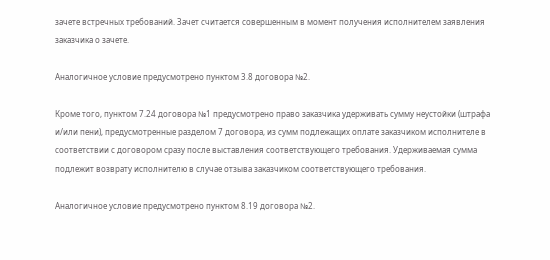зачете встречных требований. Зачет считается совершенным в момент получения исполнителем заявления заказчика о зачете.

Аналогичное условие предусмотрено пунктом 3.8 договора №2.

Кроме того, пунктом 7.24 договора №1 предусмотрено право заказчика удерживать сумму неустойки (штрафа и/или пени), предусмотренные разделом 7 договора, из сумм подлежащих оплате заказчиком исполнителе в соответствии с договором сразу после выставления соответствующего требования. Удерживаемая сумма подлежит возврату исполнителю в случае отзыва заказчиком соответствующего требования.

Аналогичное условие предусмотрено пунктом 8.19 договора №2.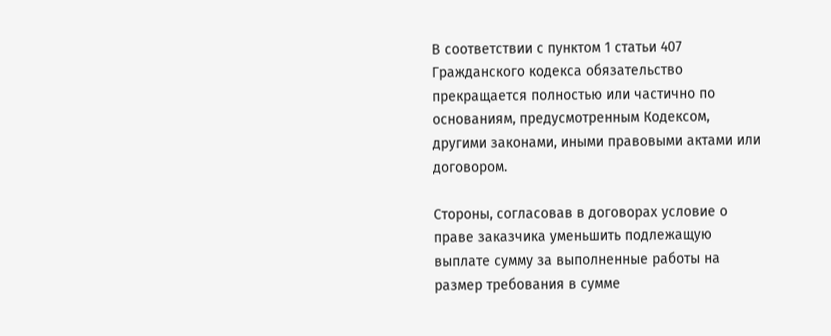В соответствии с пунктом 1 статьи 407 Гражданского кодекса обязательство прекращается полностью или частично по основаниям, предусмотренным Кодексом, другими законами, иными правовыми актами или договором.

Стороны, согласовав в договорах условие о праве заказчика уменьшить подлежащую выплате сумму за выполненные работы на размер требования в сумме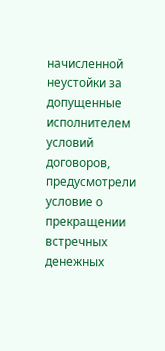начисленной неустойки за допущенные исполнителем условий договоров, предусмотрели условие о прекращении встречных денежных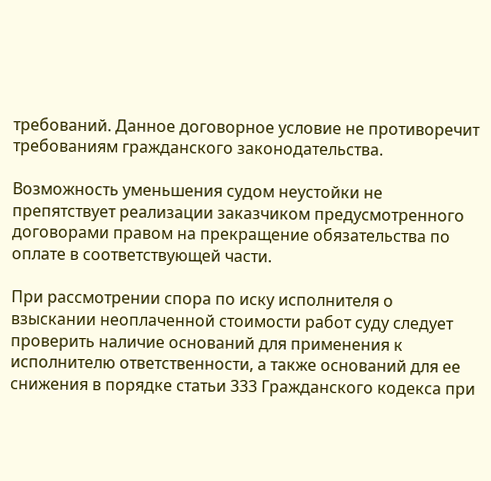требований. Данное договорное условие не противоречит требованиям гражданского законодательства.

Возможность уменьшения судом неустойки не препятствует реализации заказчиком предусмотренного договорами правом на прекращение обязательства по оплате в соответствующей части.

При рассмотрении спора по иску исполнителя о взыскании неоплаченной стоимости работ суду следует проверить наличие оснований для применения к исполнителю ответственности, а также оснований для ее снижения в порядке статьи 333 Гражданского кодекса при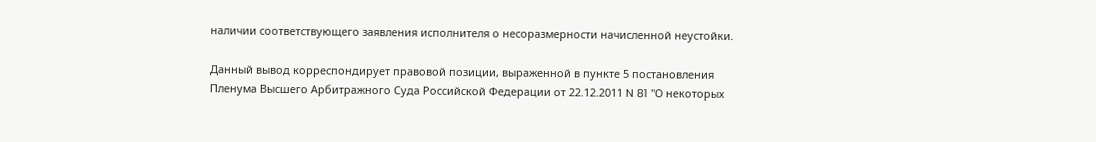наличии соответствующего заявления исполнителя о несоразмерности начисленной неустойки.

Данный вывод корреспондирует правовой позиции, выраженной в пункте 5 постановления Пленума Высшего Арбитражного Суда Российской Федерации от 22.12.2011 N 81 "О некоторых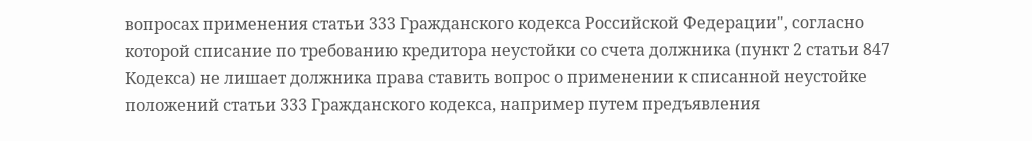вопросах применения статьи 333 Гражданского кодекса Российской Федерации", согласно которой списание по требованию кредитора неустойки со счета должника (пункт 2 статьи 847 Кодекса) не лишает должника права ставить вопрос о применении к списанной неустойке положений статьи 333 Гражданского кодекса, например путем предъявления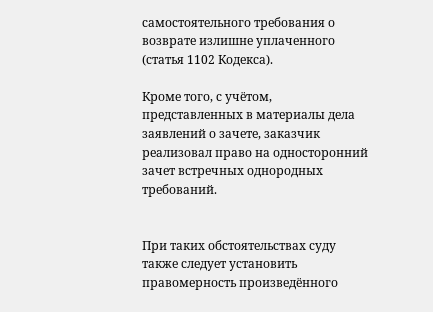самостоятельного требования о возврате излишне уплаченного (статья 1102 Кодекса).

Кроме того, с учётом, представленных в материалы дела заявлений о зачете, заказчик реализовал право на односторонний зачет встречных однородных требований.


При таких обстоятельствах суду также следует установить правомерность произведённого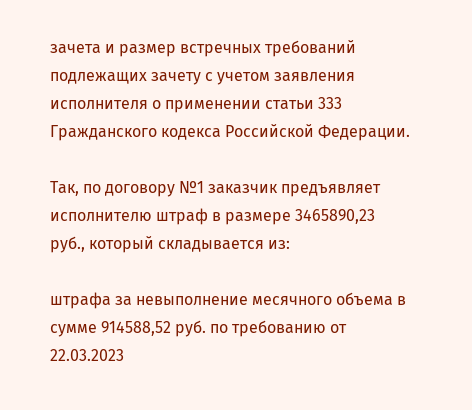зачета и размер встречных требований подлежащих зачету с учетом заявления исполнителя о применении статьи 333 Гражданского кодекса Российской Федерации.

Так, по договору №1 заказчик предъявляет исполнителю штраф в размере 3465890,23 руб., который складывается из:

штрафа за невыполнение месячного объема в сумме 914588,52 руб. по требованию от 22.03.2023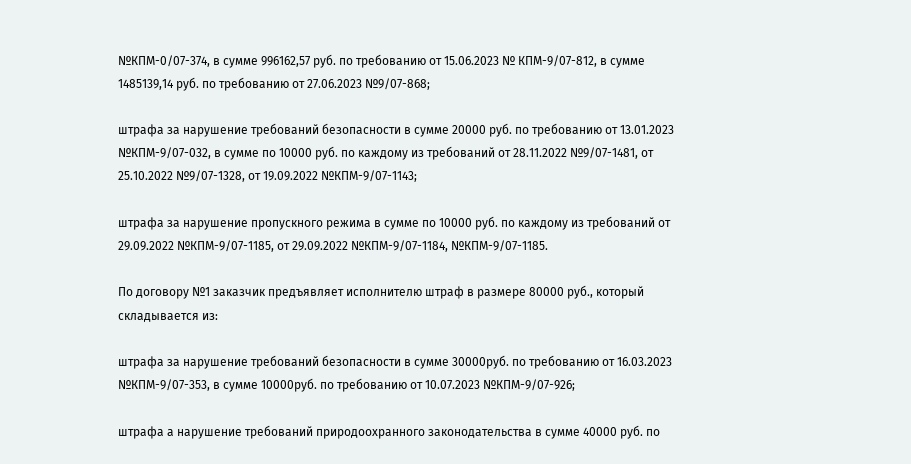№КПМ-0/07-374, в сумме 996162,57 руб. по требованию от 15.06.2023 № КПМ-9/07-812, в сумме 1485139,14 руб. по требованию от 27.06.2023 №9/07-868;

штрафа за нарушение требований безопасности в сумме 20000 руб. по требованию от 13.01.2023 №КПМ-9/07-032, в сумме по 10000 руб. по каждому из требований от 28.11.2022 №9/07-1481, от 25.10.2022 №9/07-1328, от 19.09.2022 №КПМ-9/07-1143;

штрафа за нарушение пропускного режима в сумме по 10000 руб. по каждому из требований от 29.09.2022 №КПМ-9/07-1185, от 29.09.2022 №КПМ-9/07-1184, №КПМ-9/07-1185.

По договору №1 заказчик предъявляет исполнителю штраф в размере 80000 руб., который складывается из:

штрафа за нарушение требований безопасности в сумме 30000руб. по требованию от 16.03.2023 №КПМ-9/07-353, в сумме 10000руб. по требованию от 10.07.2023 №КПМ-9/07-926;

штрафа а нарушение требований природоохранного законодательства в сумме 40000 руб. по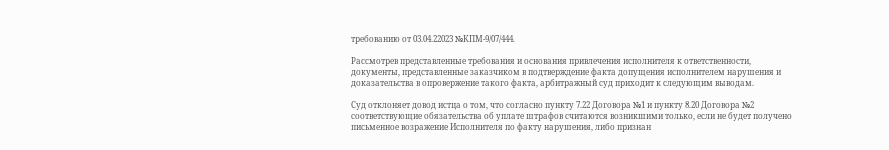требованию от 03.04.22023 №КПМ-9/07/444.

Рассмотрев представленные требования и основания привлечения исполнителя к ответственности, документы, представленные заказчиком в подтверждение факта допущения исполнителем нарушения и доказательства в опровержение такого факта, арбитражный суд приходит к следующим выводам.

Суд отклоняет довод истца о том, что согласно пункту 7.22 Договора №1 и пункту 8.20 Договора №2 соответствующие обязательства об уплате штрафов считаются возникшими только, если не будет получено письменное возражение Исполнителя по факту нарушения, либо признан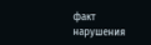факт нарушения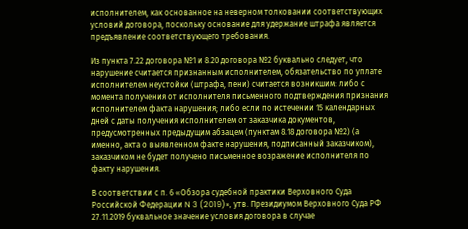исполнителем, как основанное на неверном толковании соответствующих условий договора, поскольку основание для удержание штрафа является предъявление соответствующего требования.

Из пункта 7.22 договора №1 и 8.20 договора №2 буквально следует, что нарушение считается признанным исполнителем, обязательство по уплате исполнителем неустойки (штрафа, пени) считается возникшим: либо с момента получения от исполнителя письменного подтверждения признания исполнителем факта нарушения; либо если по истечении 15 календарных дней с даты получения исполнителем от заказчика документов, предусмотренных предыдущим абзацем (пунктам 8.18 договора №2) (а именно, акта о выявленном факте нарушения, подписанный заказчиком), заказчиком не будет получено письменное возражение исполнителя по факту нарушения.

В соответствии с п. 6 «Обзора судебной практики Верховного Суда Российской Федерации N 3 (2019)», утв. Президиумом Верховного Суда РФ 27.11.2019 буквальное значение условия договора в случае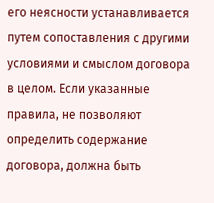его неясности устанавливается путем сопоставления с другими условиями и смыслом договора в целом. Если указанные правила, не позволяют определить содержание договора, должна быть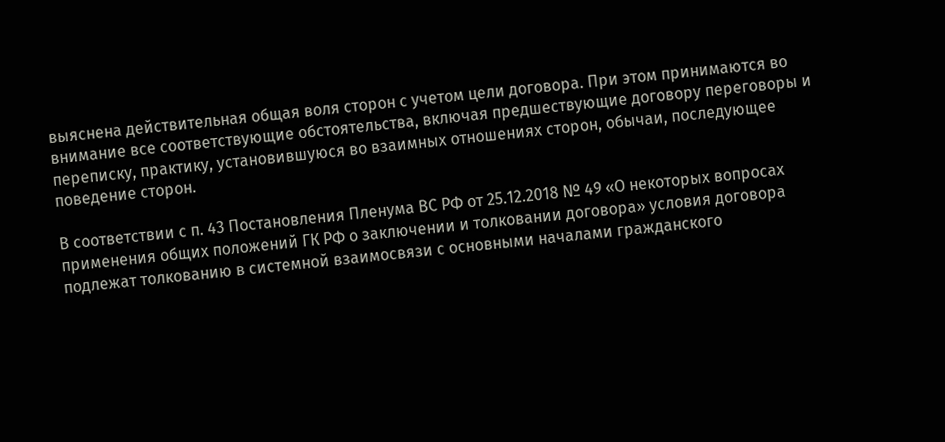выяснена действительная общая воля сторон с учетом цели договора. При этом принимаются во внимание все соответствующие обстоятельства, включая предшествующие договору переговоры и переписку, практику, установившуюся во взаимных отношениях сторон, обычаи, последующее поведение сторон.

В соответствии с п. 43 Постановления Пленума ВС РФ от 25.12.2018 № 49 «О некоторых вопросах применения общих положений ГК РФ о заключении и толковании договора» условия договора подлежат толкованию в системной взаимосвязи с основными началами гражданского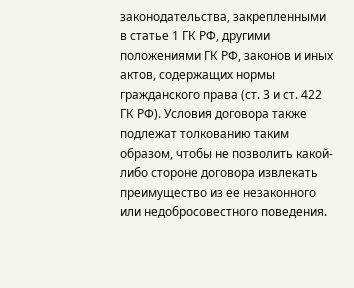законодательства, закрепленными в статье 1 ГК РФ, другими положениями ГК РФ, законов и иных актов, содержащих нормы гражданского права (ст. 3 и ст. 422 ГК РФ). Условия договора также подлежат толкованию таким образом, чтобы не позволить какой-либо стороне договора извлекать преимущество из ее незаконного или недобросовестного поведения.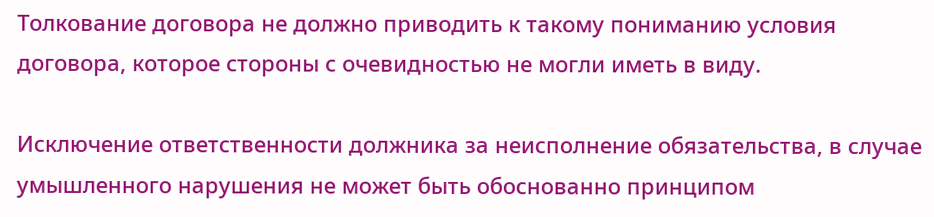Толкование договора не должно приводить к такому пониманию условия договора, которое стороны с очевидностью не могли иметь в виду.

Исключение ответственности должника за неисполнение обязательства, в случае умышленного нарушения не может быть обоснованно принципом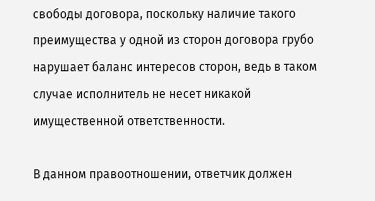свободы договора, поскольку наличие такого преимущества у одной из сторон договора грубо нарушает баланс интересов сторон, ведь в таком случае исполнитель не несет никакой имущественной ответственности.

В данном правоотношении, ответчик должен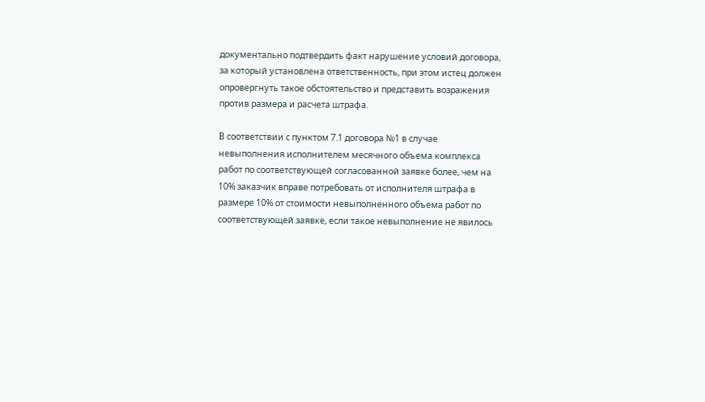документально подтвердить факт нарушение условий договора, за который установлена ответственность, при этом истец должен опровергнуть такое обстоятельство и представить возражения против размера и расчета штрафа.

В соответствии с пунктом 7.1 договора №1 в случае невыполнения исполнителем месячного объема комплекса работ по соответствующей согласованной заявке более, чем на 10% заказчик вправе потребовать от исполнителя штрафа в размере 10% от стоимости невыполненного объема работ по соответствующей заявке, если такое невыполнение не явилось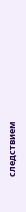следствием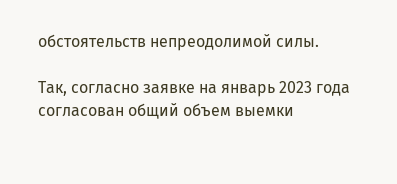обстоятельств непреодолимой силы.

Так, согласно заявке на январь 2023 года согласован общий объем выемки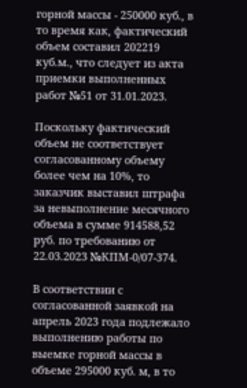горной массы - 250000 куб., в то время как, фактический объем составил 202219 куб.м., что следует из акта приемки выполненных работ №51 от 31.01.2023.

Поскольку фактический объем не соответствует согласованному объему более чем на 10%, то заказчик выставил штрафа за невыполнение месячного объема в сумме 914588,52 руб. по требованию от 22.03.2023 №КПМ-0/07-374.

В соответствии с согласованной заявкой на апрель 2023 года подлежало выполнению работы по выемке горной массы в объеме 295000 куб. м, в то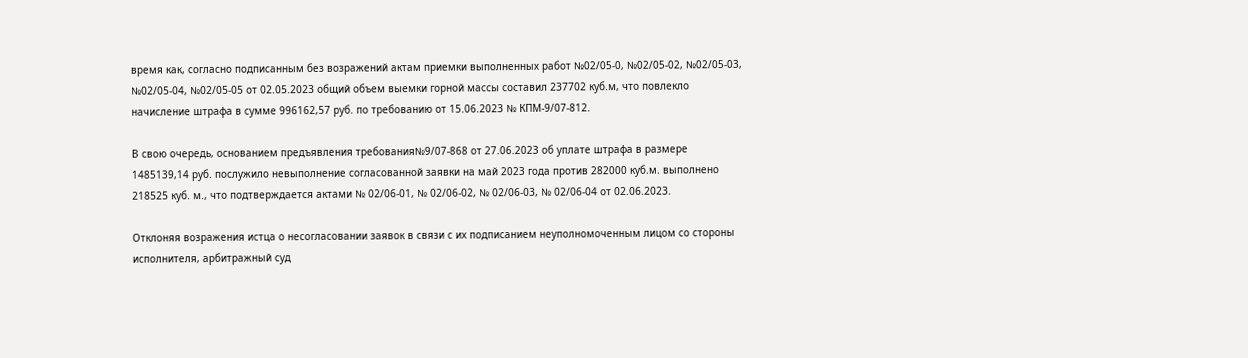время как, согласно подписанным без возражений актам приемки выполненных работ №02/05-0, №02/05-02, №02/05-03, №02/05-04, №02/05-05 от 02.05.2023 общий объем выемки горной массы составил 237702 куб.м, что повлекло начисление штрафа в сумме 996162,57 руб. по требованию от 15.06.2023 № КПМ-9/07-812.

В свою очередь, основанием предъявления требования№9/07-868 от 27.06.2023 об уплате штрафа в размере 1485139,14 руб. послужило невыполнение согласованной заявки на май 2023 года против 282000 куб.м. выполнено 218525 куб. м., что подтверждается актами № 02/06-01, № 02/06-02, № 02/06-03, № 02/06-04 от 02.06.2023.

Отклоняя возражения истца о несогласовании заявок в связи с их подписанием неуполномоченным лицом со стороны исполнителя, арбитражный суд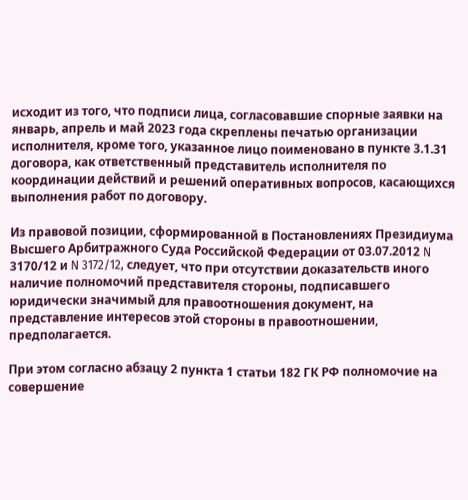исходит из того, что подписи лица, согласовавшие спорные заявки на январь, апрель и май 2023 года скреплены печатью организации исполнителя, кроме того, указанное лицо поименовано в пункте 3.1.31 договора, как ответственный представитель исполнителя по координации действий и решений оперативных вопросов, касающихся выполнения работ по договору.

Из правовой позиции, сформированной в Постановлениях Президиума Высшего Арбитражного Суда Российской Федерации от 03.07.2012 N 3170/12 и N 3172/12, следует, что при отсутствии доказательств иного наличие полномочий представителя стороны, подписавшего юридически значимый для правоотношения документ, на представление интересов этой стороны в правоотношении, предполагается.

При этом согласно абзацу 2 пункта 1 статьи 182 ГК РФ полномочие на совершение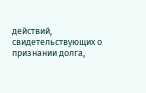действий, свидетельствующих о признании долга,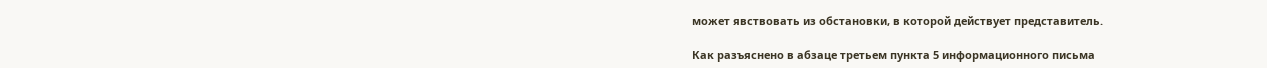может явствовать из обстановки, в которой действует представитель.

Как разъяснено в абзаце третьем пункта 5 информационного письма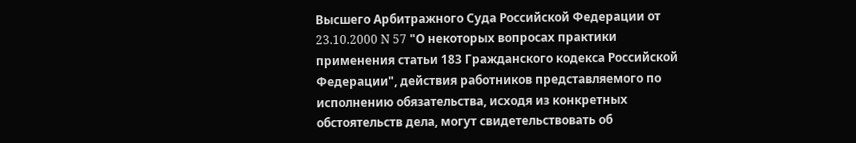Высшего Арбитражного Суда Российской Федерации от 23.10.2000 N 57 "О некоторых вопросах практики применения статьи 183 Гражданского кодекса Российской Федерации", действия работников представляемого по исполнению обязательства, исходя из конкретных обстоятельств дела, могут свидетельствовать об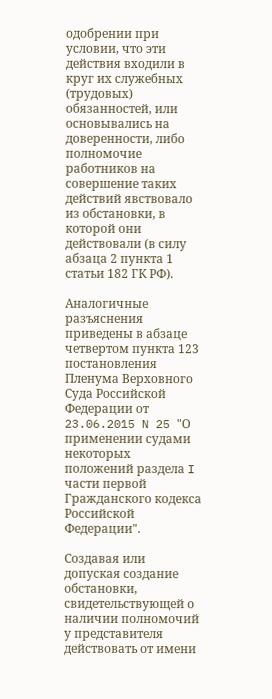одобрении при условии, что эти действия входили в круг их служебных (трудовых) обязанностей, или основывались на доверенности, либо полномочие работников на совершение таких действий явствовало из обстановки, в которой они действовали (в силу абзаца 2 пункта 1 статьи 182 ГК РФ).

Аналогичные разъяснения приведены в абзаце четвертом пункта 123 постановления Пленума Верховного Суда Российской Федерации от 23.06.2015 N 25 "О применении судами некоторых положений раздела I части первой Гражданского кодекса Российской Федерации".

Создавая или допуская создание обстановки, свидетельствующей о наличии полномочий у представителя действовать от имени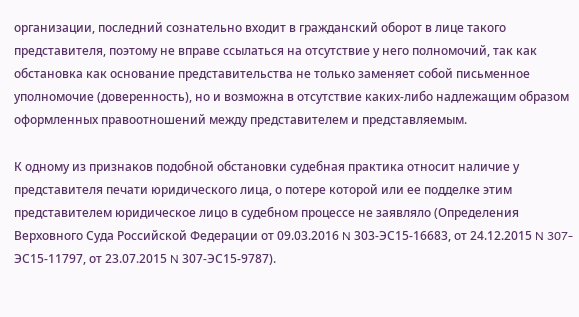организации, последний сознательно входит в гражданский оборот в лице такого представителя, поэтому не вправе ссылаться на отсутствие у него полномочий, так как обстановка как основание представительства не только заменяет собой письменное уполномочие (доверенность), но и возможна в отсутствие каких-либо надлежащим образом оформленных правоотношений между представителем и представляемым.

К одному из признаков подобной обстановки судебная практика относит наличие у представителя печати юридического лица, о потере которой или ее подделке этим представителем юридическое лицо в судебном процессе не заявляло (Определения Верховного Суда Российской Федерации от 09.03.2016 N 303-ЭС15-16683, от 24.12.2015 N 307-ЭС15-11797, от 23.07.2015 N 307-ЭС15-9787).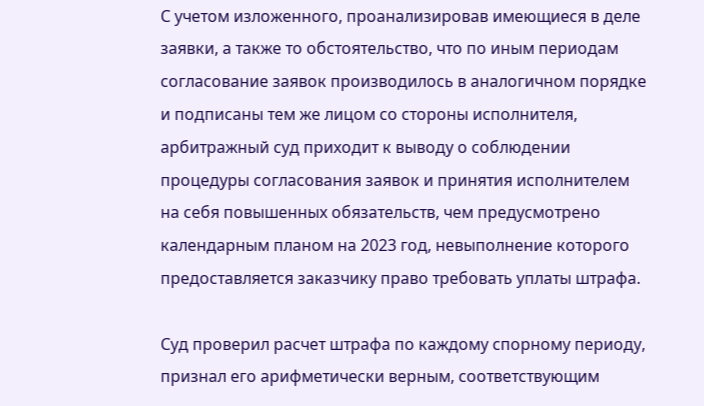С учетом изложенного, проанализировав имеющиеся в деле заявки, а также то обстоятельство, что по иным периодам согласование заявок производилось в аналогичном порядке и подписаны тем же лицом со стороны исполнителя, арбитражный суд приходит к выводу о соблюдении процедуры согласования заявок и принятия исполнителем на себя повышенных обязательств, чем предусмотрено календарным планом на 2023 год, невыполнение которого предоставляется заказчику право требовать уплаты штрафа.

Суд проверил расчет штрафа по каждому спорному периоду, признал его арифметически верным, соответствующим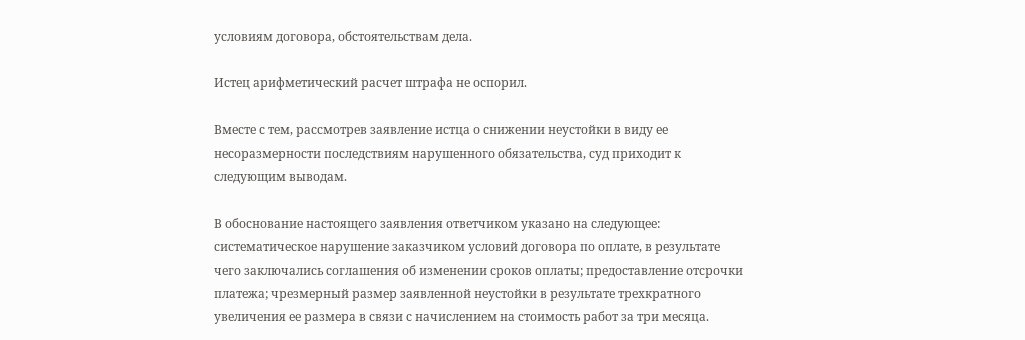условиям договора, обстоятельствам дела.

Истец арифметический расчет штрафа не оспорил.

Вместе с тем, рассмотрев заявление истца о снижении неустойки в виду ее несоразмерности последствиям нарушенного обязательства, суд приходит к следующим выводам.

В обоснование настоящего заявления ответчиком указано на следующее: систематическое нарушение заказчиком условий договора по оплате, в результате чего заключались соглашения об изменении сроков оплаты; предоставление отсрочки платежа; чрезмерный размер заявленной неустойки в результате трехкратного увеличения ее размера в связи с начислением на стоимость работ за три месяца.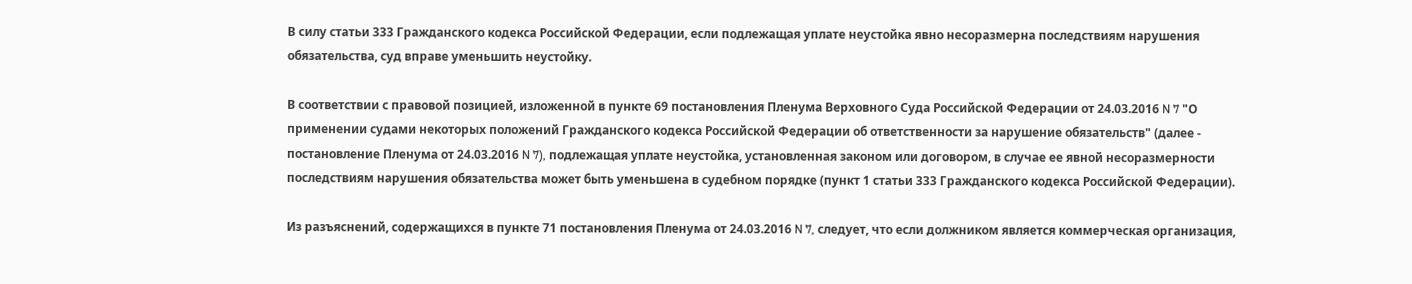В силу статьи 333 Гражданского кодекса Российской Федерации, если подлежащая уплате неустойка явно несоразмерна последствиям нарушения обязательства, суд вправе уменьшить неустойку.

В соответствии с правовой позицией, изложенной в пункте 69 постановления Пленума Верховного Суда Российской Федерации от 24.03.2016 N 7 "О применении судами некоторых положений Гражданского кодекса Российской Федерации об ответственности за нарушение обязательств" (далее - постановление Пленума от 24.03.2016 N 7), подлежащая уплате неустойка, установленная законом или договором, в случае ее явной несоразмерности последствиям нарушения обязательства может быть уменьшена в судебном порядке (пункт 1 статьи 333 Гражданского кодекса Российской Федерации).

Из разъяснений, содержащихся в пункте 71 постановления Пленума от 24.03.2016 N 7, следует, что если должником является коммерческая организация,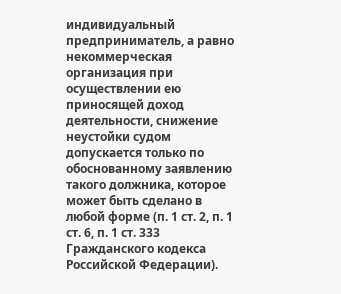индивидуальный предприниматель, а равно некоммерческая организация при осуществлении ею приносящей доход деятельности, снижение неустойки судом допускается только по обоснованному заявлению такого должника, которое может быть сделано в любой форме (п. 1 ст. 2, п. 1 ст. 6, п. 1 ст. 333 Гражданского кодекса Российской Федерации).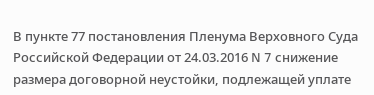В пункте 77 постановления Пленума Верховного Суда Российской Федерации от 24.03.2016 N 7 снижение размера договорной неустойки, подлежащей уплате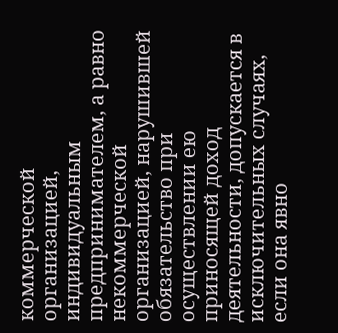коммерческой организацией, индивидуальным предпринимателем, а равно некоммерческой организацией, нарушившей обязательство при осуществлении ею приносящей доход деятельности, допускается в исключительных случаях, если она явно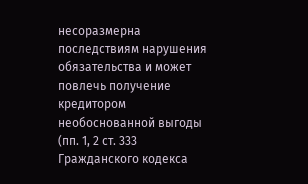несоразмерна последствиям нарушения обязательства и может повлечь получение кредитором необоснованной выгоды (пп. 1, 2 ст. 333 Гражданского кодекса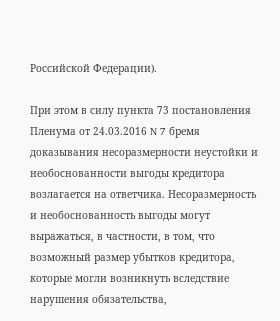Российской Федерации).

При этом в силу пункта 73 постановления Пленума от 24.03.2016 N 7 бремя доказывания несоразмерности неустойки и необоснованности выгоды кредитора возлагается на ответчика. Несоразмерность и необоснованность выгоды могут выражаться, в частности, в том, что возможный размер убытков кредитора, которые могли возникнуть вследствие нарушения обязательства,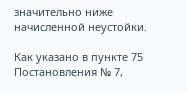значительно ниже начисленной неустойки.

Как указано в пункте 75 Постановления № 7,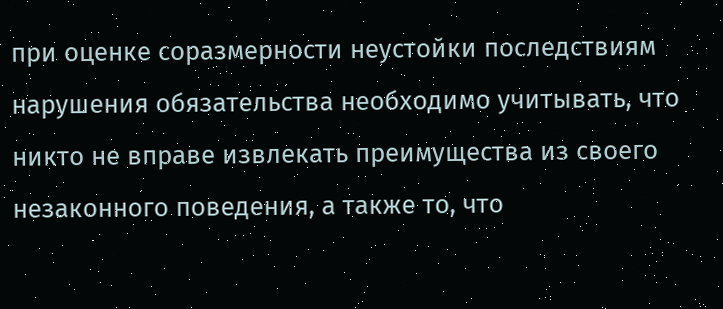при оценке соразмерности неустойки последствиям нарушения обязательства необходимо учитывать, что никто не вправе извлекать преимущества из своего незаконного поведения, а также то, что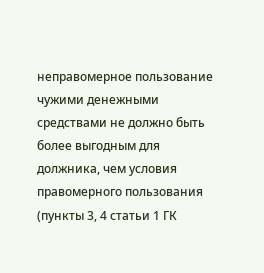неправомерное пользование чужими денежными средствами не должно быть более выгодным для должника, чем условия правомерного пользования (пункты 3, 4 статьи 1 ГК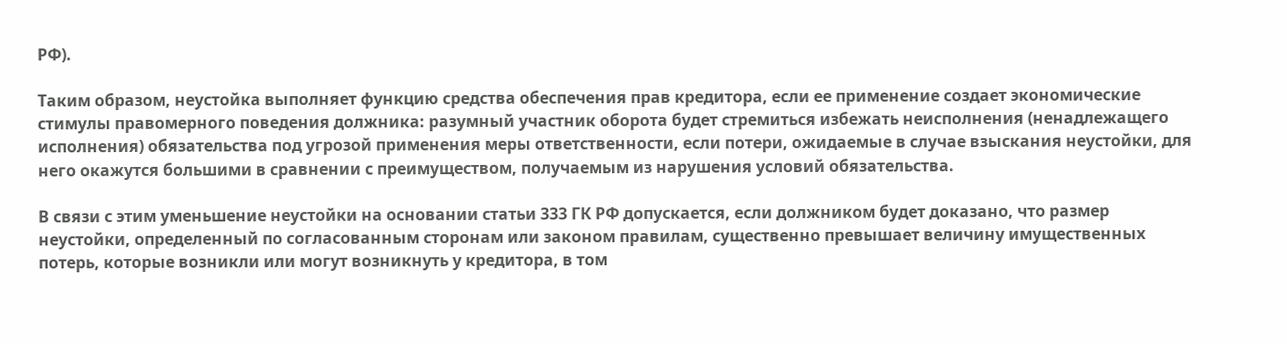РФ).

Таким образом, неустойка выполняет функцию средства обеспечения прав кредитора, если ее применение создает экономические стимулы правомерного поведения должника: разумный участник оборота будет стремиться избежать неисполнения (ненадлежащего исполнения) обязательства под угрозой применения меры ответственности, если потери, ожидаемые в случае взыскания неустойки, для него окажутся большими в сравнении с преимуществом, получаемым из нарушения условий обязательства.

В связи с этим уменьшение неустойки на основании статьи 333 ГК РФ допускается, если должником будет доказано, что размер неустойки, определенный по согласованным сторонам или законом правилам, существенно превышает величину имущественных потерь, которые возникли или могут возникнуть у кредитора, в том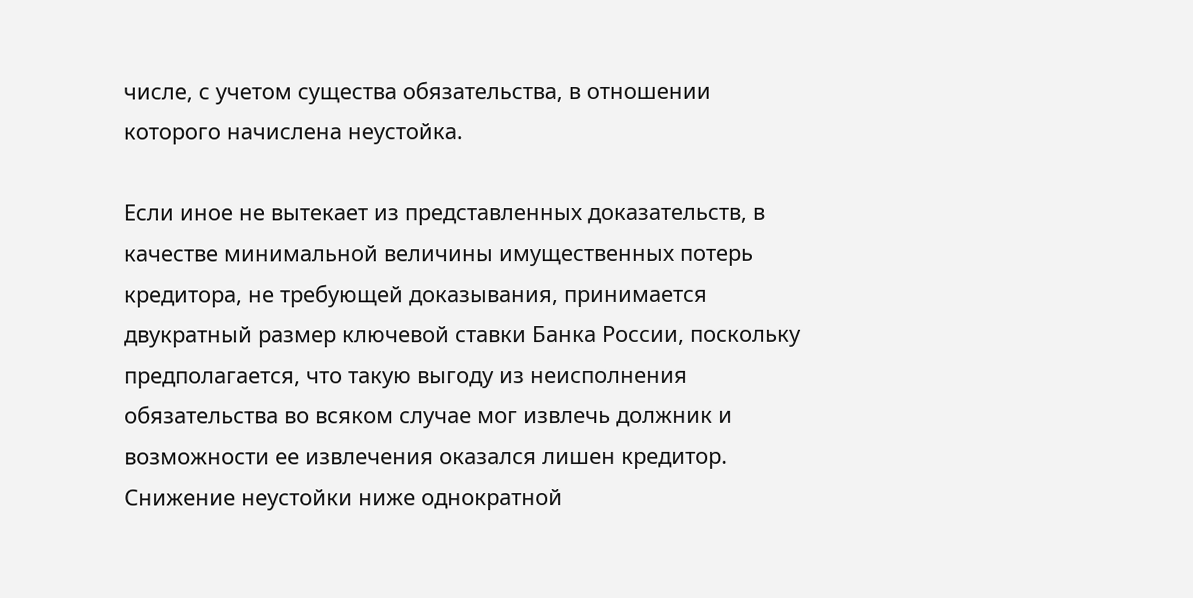числе, с учетом существа обязательства, в отношении которого начислена неустойка.

Если иное не вытекает из представленных доказательств, в качестве минимальной величины имущественных потерь кредитора, не требующей доказывания, принимается двукратный размер ключевой ставки Банка России, поскольку предполагается, что такую выгоду из неисполнения обязательства во всяком случае мог извлечь должник и возможности ее извлечения оказался лишен кредитор. Снижение неустойки ниже однократной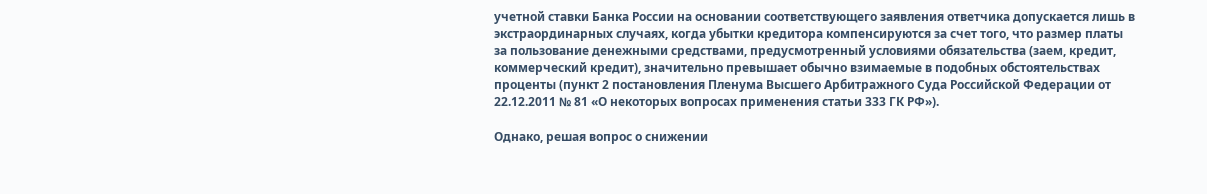учетной ставки Банка России на основании соответствующего заявления ответчика допускается лишь в экстраординарных случаях, когда убытки кредитора компенсируются за счет того, что размер платы за пользование денежными средствами, предусмотренный условиями обязательства (заем, кредит, коммерческий кредит), значительно превышает обычно взимаемые в подобных обстоятельствах проценты (пункт 2 постановления Пленума Высшего Арбитражного Суда Российской Федерации от 22.12.2011 № 81 «О некоторых вопросах применения статьи 333 ГК РФ»).

Однако, решая вопрос о снижении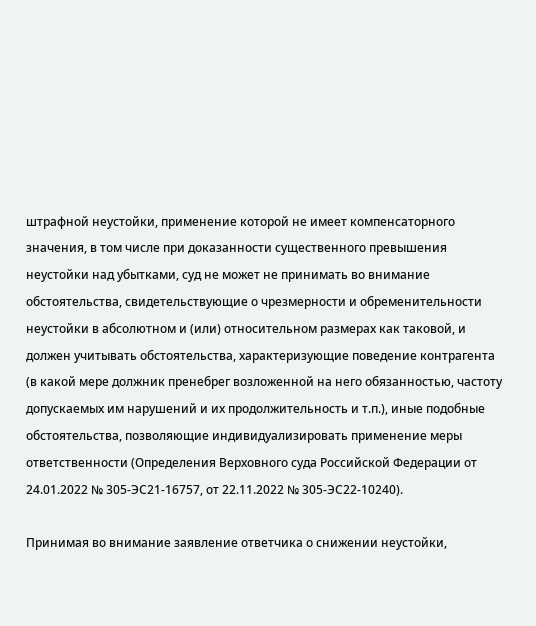штрафной неустойки, применение которой не имеет компенсаторного значения, в том числе при доказанности существенного превышения неустойки над убытками, суд не может не принимать во внимание обстоятельства, свидетельствующие о чрезмерности и обременительности неустойки в абсолютном и (или) относительном размерах как таковой, и должен учитывать обстоятельства, характеризующие поведение контрагента (в какой мере должник пренебрег возложенной на него обязанностью, частоту допускаемых им нарушений и их продолжительность и т.п.), иные подобные обстоятельства, позволяющие индивидуализировать применение меры ответственности (Определения Верховного суда Российской Федерации от 24.01.2022 № 305-ЭС21-16757, от 22.11.2022 № 305-ЭС22-10240).

Принимая во внимание заявление ответчика о снижении неустойки,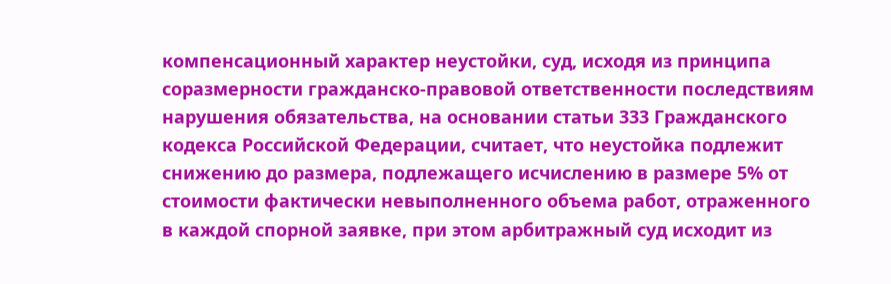компенсационный характер неустойки, суд, исходя из принципа соразмерности гражданско-правовой ответственности последствиям нарушения обязательства, на основании статьи 333 Гражданского кодекса Российской Федерации, считает, что неустойка подлежит снижению до размера, подлежащего исчислению в размере 5% от стоимости фактически невыполненного объема работ, отраженного в каждой спорной заявке, при этом арбитражный суд исходит из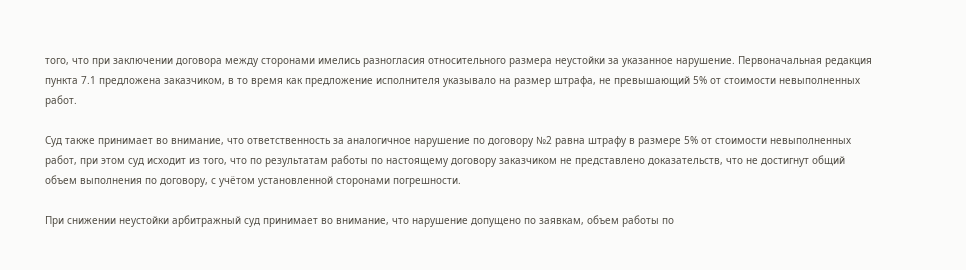того, что при заключении договора между сторонами имелись разногласия относительного размера неустойки за указанное нарушение. Первоначальная редакция пункта 7.1 предложена заказчиком, в то время как предложение исполнителя указывало на размер штрафа, не превышающий 5% от стоимости невыполненных работ.

Суд также принимает во внимание, что ответственность за аналогичное нарушение по договору №2 равна штрафу в размере 5% от стоимости невыполненных работ, при этом суд исходит из того, что по результатам работы по настоящему договору заказчиком не представлено доказательств, что не достигнут общий объем выполнения по договору, с учётом установленной сторонами погрешности.

При снижении неустойки арбитражный суд принимает во внимание, что нарушение допущено по заявкам, объем работы по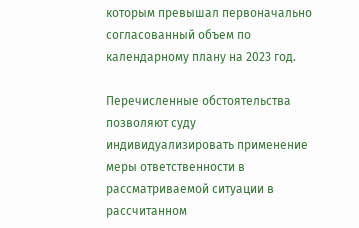которым превышал первоначально согласованный объем по календарному плану на 2023 год.

Перечисленные обстоятельства позволяют суду индивидуализировать применение меры ответственности в рассматриваемой ситуации в рассчитанном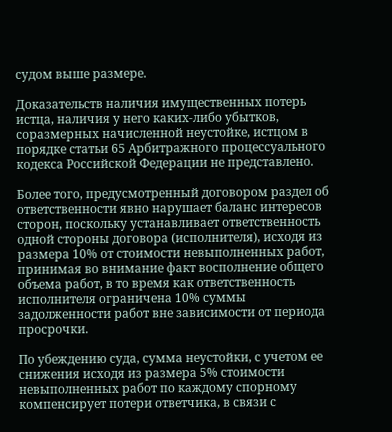судом выше размере.

Доказательств наличия имущественных потерь истца, наличия у него каких-либо убытков, соразмерных начисленной неустойке, истцом в порядке статьи 65 Арбитражного процессуального кодекса Российской Федерации не представлено.

Более того, предусмотренный договором раздел об ответственности явно нарушает баланс интересов сторон, поскольку устанавливает ответственность одной стороны договора (исполнителя), исходя из размера 10% от стоимости невыполненных работ, принимая во внимание факт восполнение общего объема работ, в то время как ответственность исполнителя ограничена 10% суммы задолженности работ вне зависимости от периода просрочки.

По убеждению суда, сумма неустойки, с учетом ее снижения исходя из размера 5% стоимости невыполненных работ по каждому спорному компенсирует потери ответчика, в связи с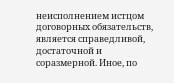неисполнением истцом договорных обязательств, является справедливой, достаточной и соразмерной. Иное, по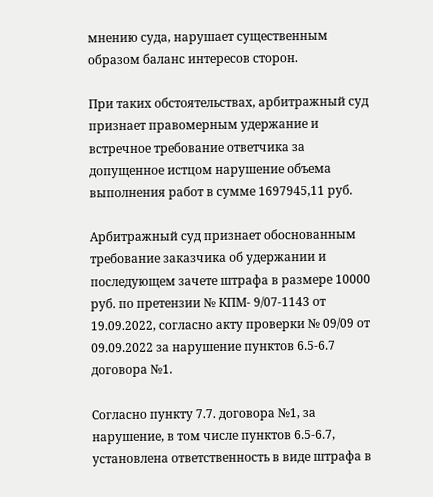мнению суда, нарушает существенным образом баланс интересов сторон.

При таких обстоятельствах, арбитражный суд признает правомерным удержание и встречное требование ответчика за допущенное истцом нарушение объема выполнения работ в сумме 1697945,11 руб.

Арбитражный суд признает обоснованным требование заказчика об удержании и последующем зачете штрафа в размере 10000 руб. по претензии № КПМ- 9/07-1143 от 19.09.2022, согласно акту проверки № 09/09 от 09.09.2022 за нарушение пунктов 6.5-6.7 договора №1.

Согласно пункту 7.7. договора №1, за нарушение, в том числе пунктов 6.5-6.7, установлена ответственность в виде штрафа в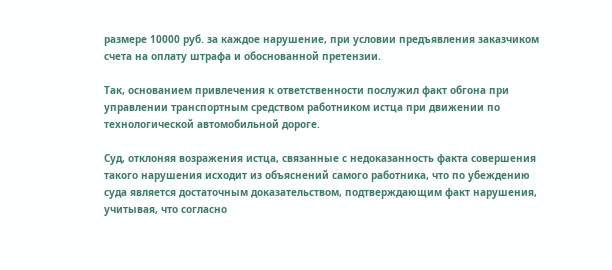размере 10000 руб. за каждое нарушение, при условии предъявления заказчиком счета на оплату штрафа и обоснованной претензии.

Так, основанием привлечения к ответственности послужил факт обгона при управлении транспортным средством работником истца при движении по технологической автомобильной дороге.

Суд, отклоняя возражения истца, связанные с недоказанность факта совершения такого нарушения исходит из объяснений самого работника, что по убеждению суда является достаточным доказательством, подтверждающим факт нарушения, учитывая, что согласно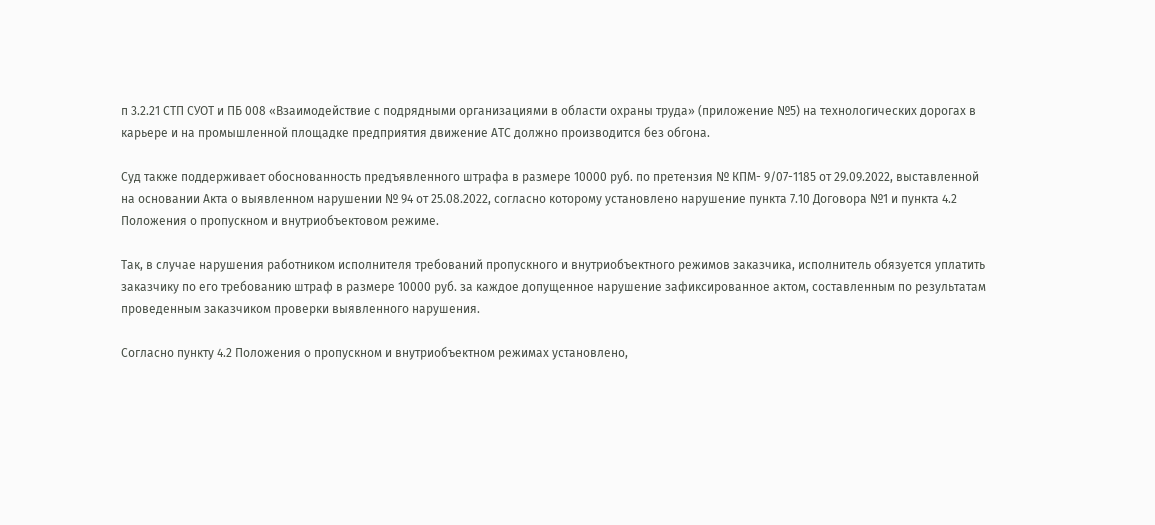п 3.2.21 СТП СУОТ и ПБ 008 «Взаимодействие с подрядными организациями в области охраны труда» (приложение №5) на технологических дорогах в карьере и на промышленной площадке предприятия движение АТС должно производится без обгона.

Суд также поддерживает обоснованность предъявленного штрафа в размере 10000 руб. по претензия № КПМ- 9/07-1185 от 29.09.2022, выставленной на основании Акта о выявленном нарушении № 94 от 25.08.2022, согласно которому установлено нарушение пункта 7.10 Договора №1 и пункта 4.2 Положения о пропускном и внутриобъектовом режиме.

Так, в случае нарушения работником исполнителя требований пропускного и внутриобъектного режимов заказчика, исполнитель обязуется уплатить заказчику по его требованию штраф в размере 10000 руб. за каждое допущенное нарушение зафиксированное актом, составленным по результатам проведенным заказчиком проверки выявленного нарушения.

Согласно пункту 4.2 Положения о пропускном и внутриобъектном режимах установлено,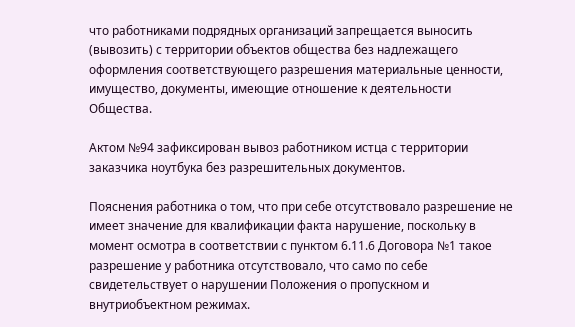что работниками подрядных организаций запрещается выносить (вывозить) с территории объектов общества без надлежащего оформления соответствующего разрешения материальные ценности, имущество, документы, имеющие отношение к деятельности Общества.

Актом №94 зафиксирован вывоз работником истца с территории заказчика ноутбука без разрешительных документов.

Пояснения работника о том, что при себе отсутствовало разрешение не имеет значение для квалификации факта нарушение, поскольку в момент осмотра в соответствии с пунктом 6.11.6 Договора №1 такое разрешение у работника отсутствовало, что само по себе свидетельствует о нарушении Положения о пропускном и внутриобъектном режимах.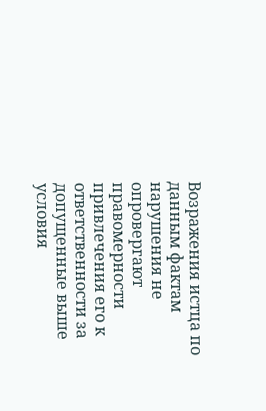Возражения истца по данным фактам нарушения не опровергают правомерности привлечения его к ответственности за допущенные выше условия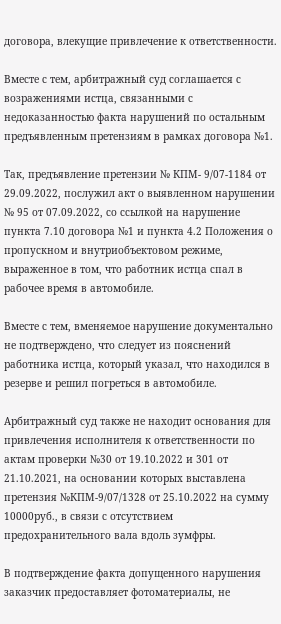договора, влекущие привлечение к ответственности.

Вместе с тем, арбитражный суд соглашается с возражениями истца, связанными с недоказанностью факта нарушений по остальным предъявленным претензиям в рамках договора №1.

Так, предъявление претензии № КПМ- 9/07-1184 от 29.09.2022, послужил акт о выявленном нарушении № 95 от 07.09.2022, со ссылкой на нарушение пункта 7.10 договора №1 и пункта 4.2 Положения о пропускном и внутриобъектовом режиме, выраженное в том, что работник истца спал в рабочее время в автомобиле.

Вместе с тем, вменяемое нарушение документально не подтверждено, что следует из пояснений работника истца, который указал, что находился в резерве и решил погреться в автомобиле.

Арбитражный суд также не находит основания для привлечения исполнителя к ответственности по актам проверки №30 от 19.10.2022 и 301 от 21.10.2021, на основании которых выставлена претензия №КПМ-9/07/1328 от 25.10.2022 на сумму 10000руб., в связи с отсутствием предохранительного вала вдоль зумфры.

В подтверждение факта допущенного нарушения заказчик предоставляет фотоматериалы, не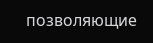позволяющие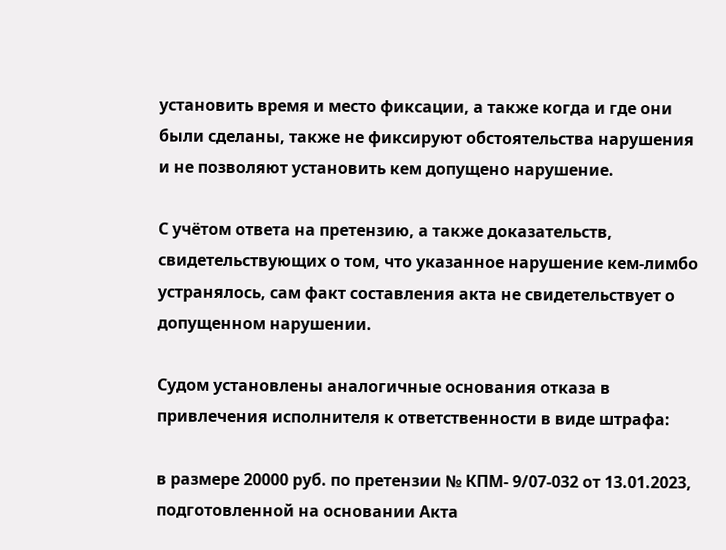установить время и место фиксации, а также когда и где они были сделаны, также не фиксируют обстоятельства нарушения и не позволяют установить кем допущено нарушение.

С учётом ответа на претензию, а также доказательств, свидетельствующих о том, что указанное нарушение кем-лимбо устранялось, сам факт составления акта не свидетельствует о допущенном нарушении.

Судом установлены аналогичные основания отказа в привлечения исполнителя к ответственности в виде штрафа:

в размере 20000 руб. по претензии № КПМ- 9/07-032 от 13.01.2023, подготовленной на основании Акта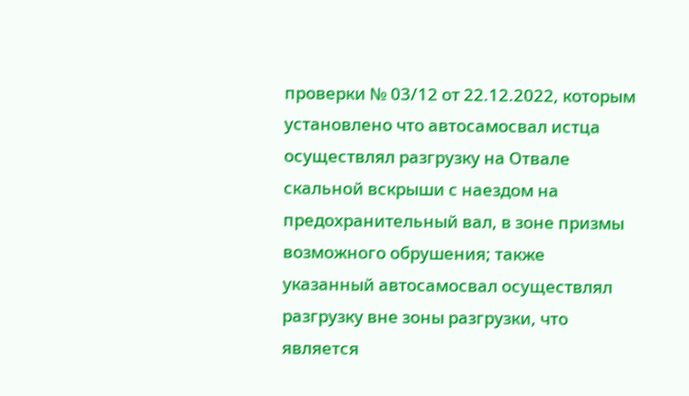проверки № 03/12 от 22.12.2022, которым установлено что автосамосвал истца осуществлял разгрузку на Отвале скальной вскрыши с наездом на предохранительный вал, в зоне призмы возможного обрушения; также указанный автосамосвал осуществлял разгрузку вне зоны разгрузки, что является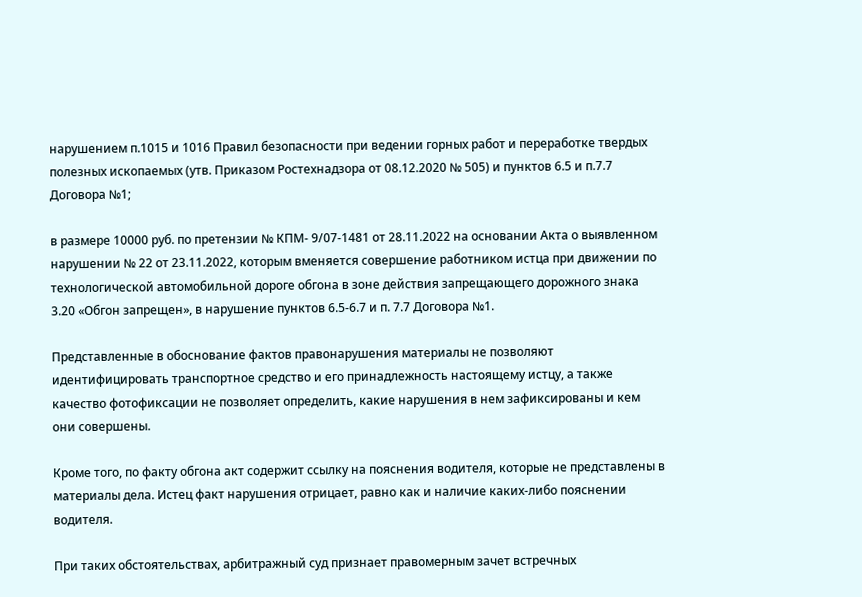нарушением п.1015 и 1016 Правил безопасности при ведении горных работ и переработке твердых полезных ископаемых (утв. Приказом Ростехнадзора от 08.12.2020 № 505) и пунктов 6.5 и п.7.7 Договора №1;

в размере 10000 руб. по претензии № КПМ- 9/07-1481 от 28.11.2022 на основании Акта о выявленном нарушении № 22 от 23.11.2022, которым вменяется совершение работником истца при движении по технологической автомобильной дороге обгона в зоне действия запрещающего дорожного знака 3.20 «Обгон запрещен», в нарушение пунктов 6.5-6.7 и п. 7.7 Договора №1.

Представленные в обоснование фактов правонарушения материалы не позволяют идентифицировать транспортное средство и его принадлежность настоящему истцу, а также качество фотофиксации не позволяет определить, какие нарушения в нем зафиксированы и кем они совершены.

Кроме того, по факту обгона акт содержит ссылку на пояснения водителя, которые не представлены в материалы дела. Истец факт нарушения отрицает, равно как и наличие каких-либо пояснении водителя.

При таких обстоятельствах, арбитражный суд признает правомерным зачет встречных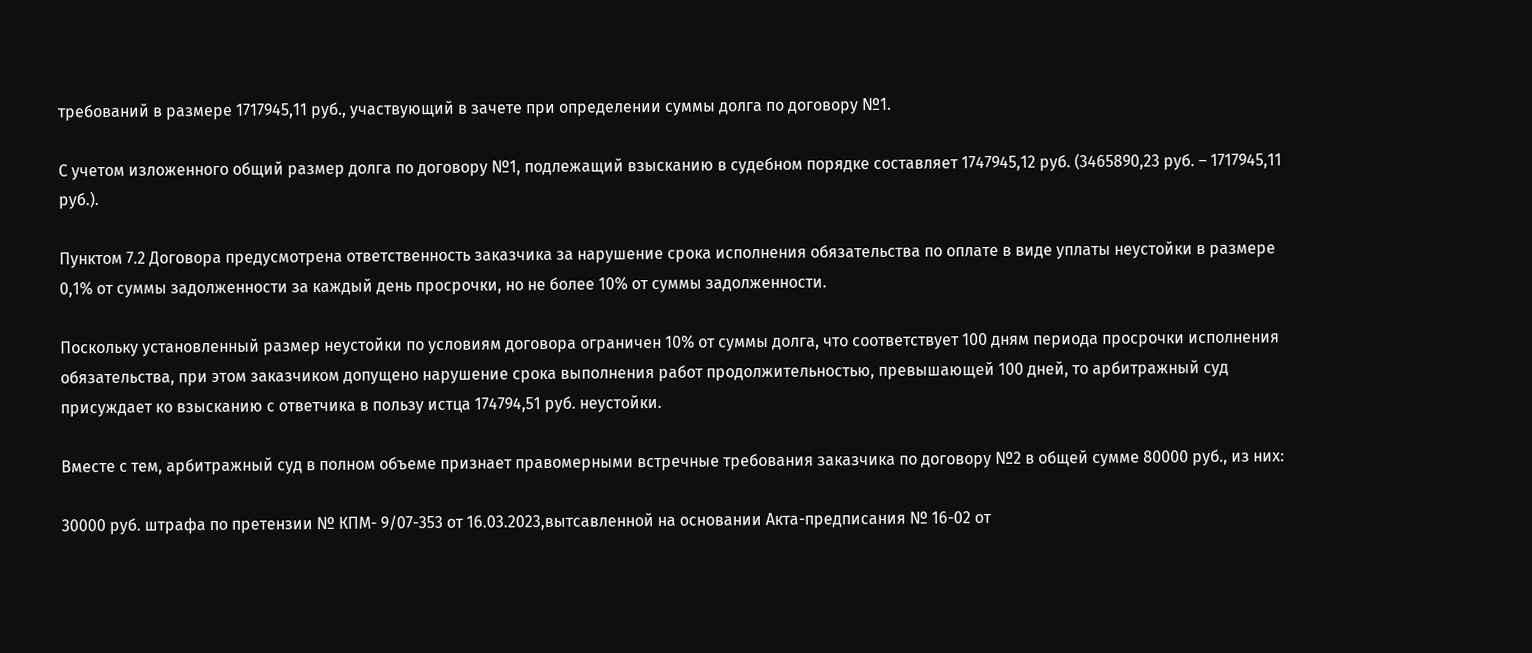требований в размере 1717945,11 руб., участвующий в зачете при определении суммы долга по договору №1.

С учетом изложенного общий размер долга по договору №1, подлежащий взысканию в судебном порядке составляет 1747945,12 руб. (3465890,23 руб. – 1717945,11 руб.).

Пунктом 7.2 Договора предусмотрена ответственность заказчика за нарушение срока исполнения обязательства по оплате в виде уплаты неустойки в размере 0,1% от суммы задолженности за каждый день просрочки, но не более 10% от суммы задолженности.

Поскольку установленный размер неустойки по условиям договора ограничен 10% от суммы долга, что соответствует 100 дням периода просрочки исполнения обязательства, при этом заказчиком допущено нарушение срока выполнения работ продолжительностью, превышающей 100 дней, то арбитражный суд присуждает ко взысканию с ответчика в пользу истца 174794,51 руб. неустойки.

Вместе с тем, арбитражный суд в полном объеме признает правомерными встречные требования заказчика по договору №2 в общей сумме 80000 руб., из них:

30000 руб. штрафа по претензии № КПМ- 9/07-353 от 16.03.2023,вытсавленной на основании Акта-предписания № 16-02 от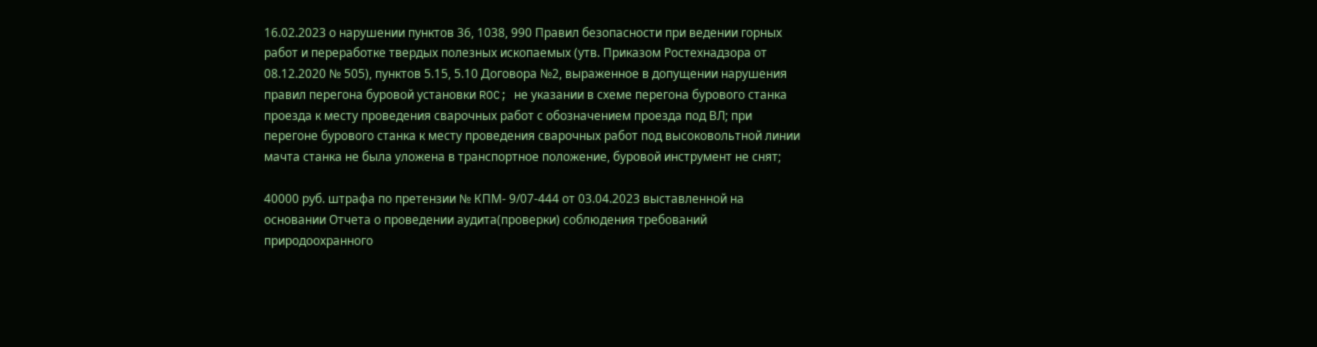16.02.2023 о нарушении пунктов 36, 1038, 990 Правил безопасности при ведении горных работ и переработке твердых полезных ископаемых (утв. Приказом Ростехнадзора от 08.12.2020 № 505), пунктов 5.15, 5.10 Договора №2, выраженное в допущении нарушения правил перегона буровой установки ROC; не указании в схеме перегона бурового станка проезда к месту проведения сварочных работ с обозначением проезда под ВЛ; при перегоне бурового станка к месту проведения сварочных работ под высоковольтной линии мачта станка не была уложена в транспортное положение, буровой инструмент не снят;

40000 руб. штрафа по претензии № КПМ- 9/07-444 от 03.04.2023 выставленной на основании Отчета о проведении аудита(проверки) соблюдения требований природоохранного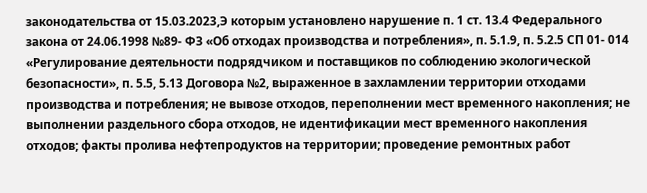законодательства от 15.03.2023,Э которым установлено нарушение п. 1 ст. 13.4 Федерального закона от 24.06.1998 №89- ФЗ «Об отходах производства и потребления», п. 5.1.9, п. 5.2.5 СП 01- 014 «Регулирование деятельности подрядчиком и поставщиков по соблюдению экологической безопасности», п. 5.5, 5.13 Договора №2, выраженное в захламлении территории отходами производства и потребления; не вывозе отходов, переполнении мест временного накопления; не выполнении раздельного сбора отходов, не идентификации мест временного накопления отходов; факты пролива нефтепродуктов на территории; проведение ремонтных работ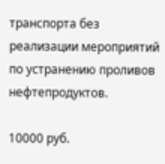транспорта без реализации мероприятий по устранению проливов нефтепродуктов.

10000 руб.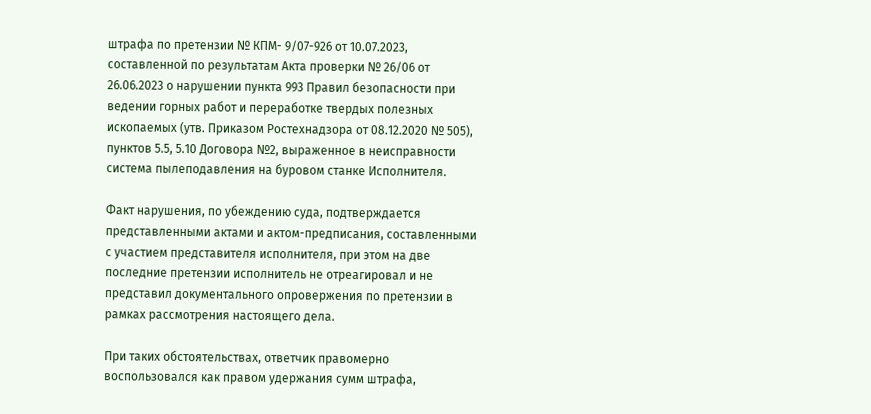штрафа по претензии № КПМ- 9/07-926 от 10.07.2023, составленной по результатам Акта проверки № 26/06 от 26.06.2023 о нарушении пункта 993 Правил безопасности при ведении горных работ и переработке твердых полезных ископаемых (утв. Приказом Ростехнадзора от 08.12.2020 № 505), пунктов 5.5, 5.10 Договора №2, выраженное в неисправности система пылеподавления на буровом станке Исполнителя.

Факт нарушения, по убеждению суда, подтверждается представленными актами и актом-предписания, составленными с участием представителя исполнителя, при этом на две последние претензии исполнитель не отреагировал и не представил документального опровержения по претензии в рамках рассмотрения настоящего дела.

При таких обстоятельствах, ответчик правомерно воспользовался как правом удержания сумм штрафа,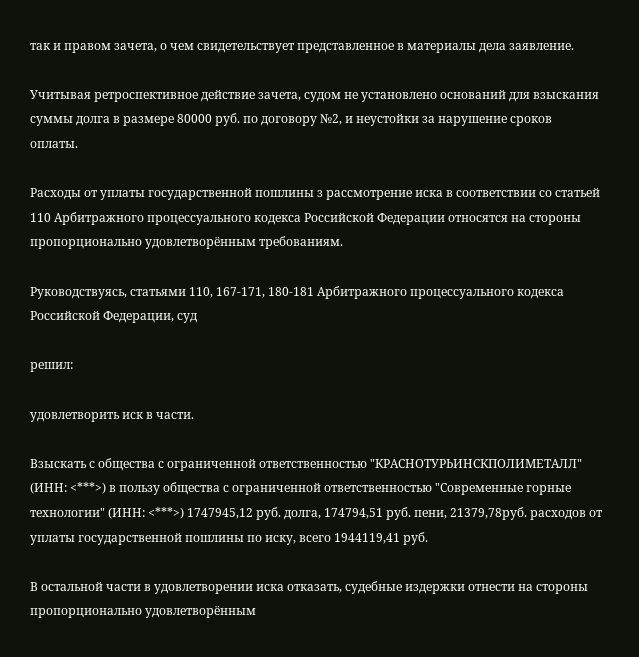так и правом зачета, о чем свидетельствует представленное в материалы дела заявление.

Учитывая ретроспективное действие зачета, судом не установлено оснований для взыскания суммы долга в размере 80000 руб. по договору №2, и неустойки за нарушение сроков оплаты.

Расходы от уплаты государственной пошлины з рассмотрение иска в соответствии со статьей 110 Арбитражного процессуального кодекса Российской Федерации относятся на стороны пропорционально удовлетворённым требованиям.

Руководствуясь, статьями 110, 167-171, 180-181 Арбитражного процессуального кодекса Российской Федерации, суд

решил:

удовлетворить иск в части.

Взыскать с общества с ограниченной ответственностью "КРАСНОТУРЬИНСКПОЛИМЕТАЛЛ" (ИНН: <***>) в пользу общества с ограниченной ответственностью "Современные горные технологии" (ИНН: <***>) 1747945,12 руб. долга, 174794,51 руб. пени, 21379,78руб. расходов от уплаты государственной пошлины по иску, всего 1944119,41 руб.

В остальной части в удовлетворении иска отказать, судебные издержки отнести на стороны пропорционально удовлетворённым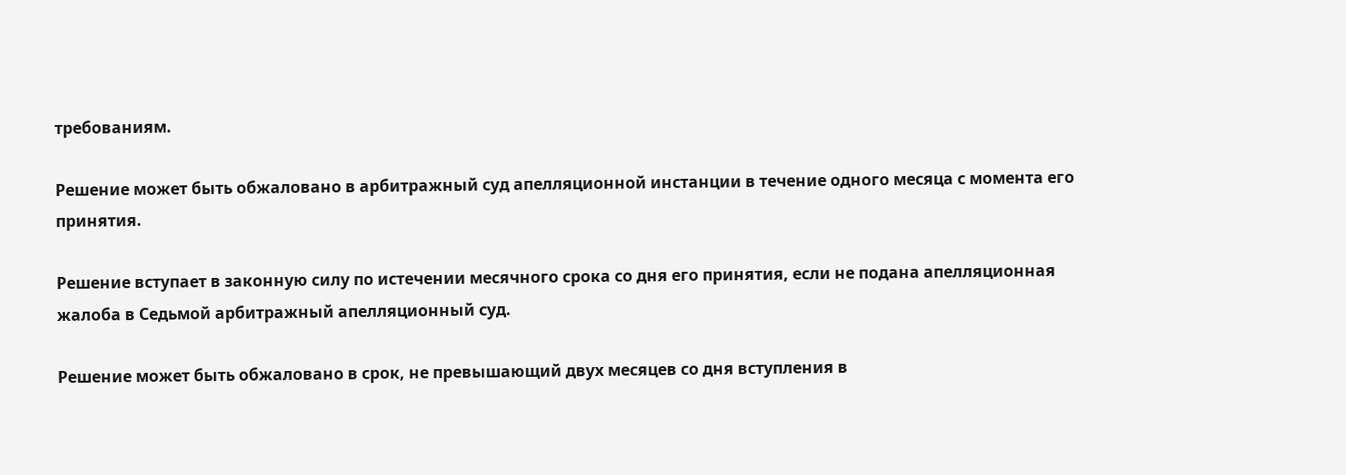требованиям.

Решение может быть обжаловано в арбитражный суд апелляционной инстанции в течение одного месяца с момента его принятия.

Решение вступает в законную силу по истечении месячного срока со дня его принятия, если не подана апелляционная жалоба в Седьмой арбитражный апелляционный суд.

Решение может быть обжаловано в срок, не превышающий двух месяцев со дня вступления в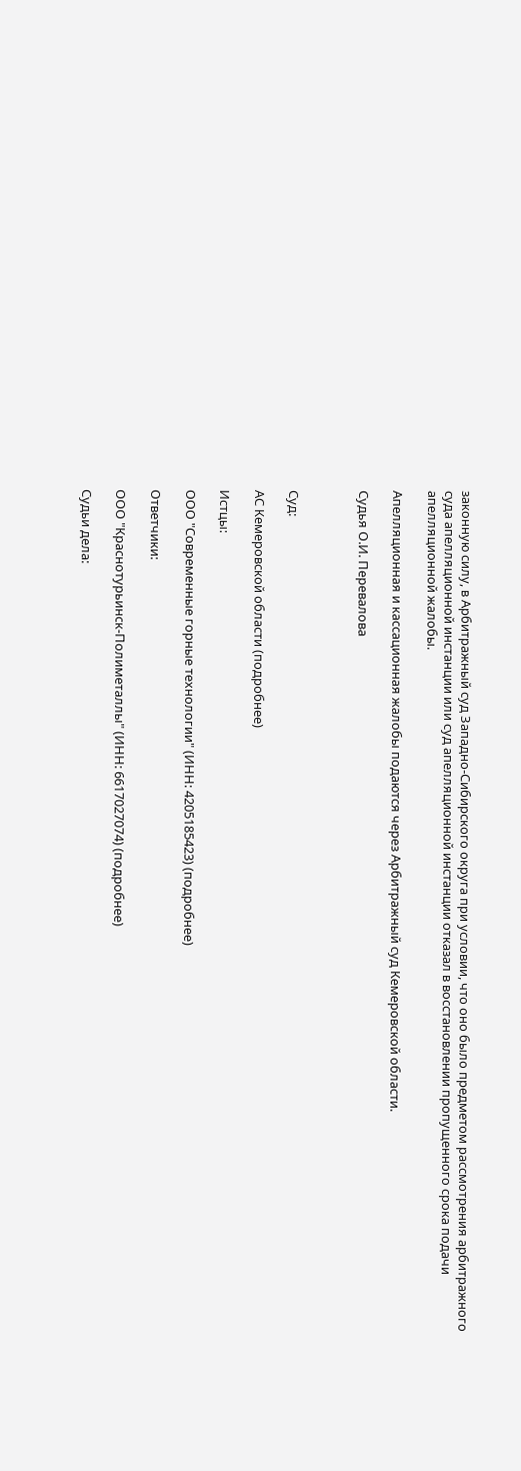законную силу, в Арбитражный суд Западно-Сибирского округа при условии, что оно было предметом рассмотрения арбитражного суда апелляционной инстанции или суд апелляционной инстанции отказал в восстановлении пропущенного срока подачи апелляционной жалобы.

Апелляционная и кассационная жалобы подаются через Арбитражный суд Кемеровской области.

Судья О.И. Перевалова



Суд:

АС Кемеровской области (подробнее)

Истцы:

ООО "Современные горные технологии" (ИНН: 4205185423) (подробнее)

Ответчики:

ООО "Краснотурьинск-Полиметаллы" (ИНН: 6617027074) (подробнее)

Судьи дела: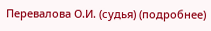Перевалова О.И. (судья) (подробнее)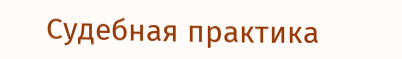Судебная практика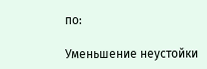по:

Уменьшение неустойки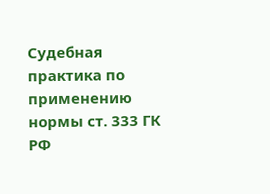Судебная практика по применению нормы ст. 333 ГК РФ